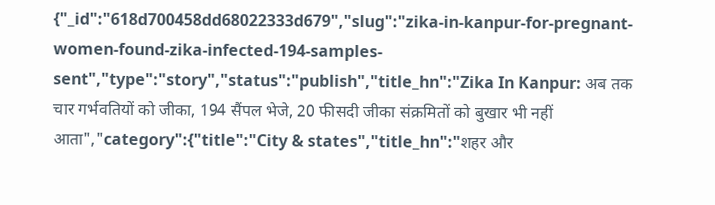{"_id":"618d700458dd68022333d679","slug":"zika-in-kanpur-for-pregnant-women-found-zika-infected-194-samples-sent","type":"story","status":"publish","title_hn":"Zika In Kanpur: अब तक चार गर्भवतियों को जीका, 194 सैंपल भेजे, 20 फीसदी जीका संक्रमितों को बुखार भी नहीं आता","category":{"title":"City & states","title_hn":"शहर और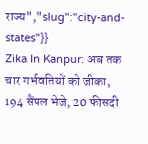राज्य","slug":"city-and-states"}}
Zika In Kanpur: अब तक चार गर्भवतियों को जीका, 194 सैंपल भेजे, 20 फीसदी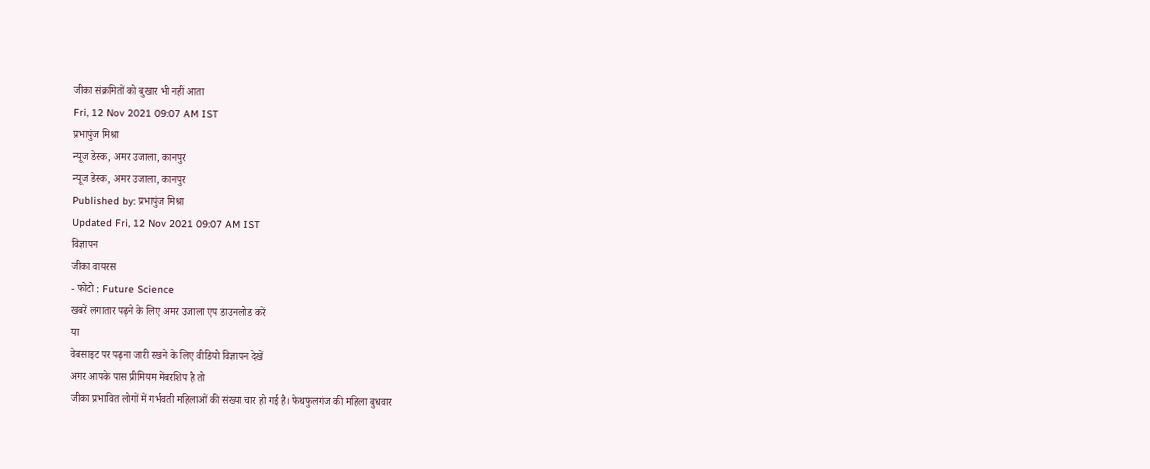जीका संक्रमितों को बुखार भी नहीं आता
Fri, 12 Nov 2021 09:07 AM IST
प्रभापुंज मिश्रा
न्यूज डेस्क, अमर उजाला, कानपुर
न्यूज डेस्क, अमर उजाला, कानपुर
Published by: प्रभापुंज मिश्रा
Updated Fri, 12 Nov 2021 09:07 AM IST
विज्ञापन
जीका वायरस
- फोटो : Future Science
खबरें लगातार पढ़ने के लिए अमर उजाला एप डाउनलोड करें
या
वेबसाइट पर पढ़ना जारी रखने के लिए वीडियो विज्ञापन देखें
अगर आपके पास प्रीमियम मेंबरशिप है तो
जीका प्रभावित लोगों में गर्भवती महिलाओं की संख्या चार हो गई है। फेथफुलगंज की महिला बुधवार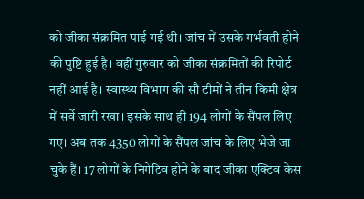को जीका संक्रमित पाई गई थी। जांच में उसके गर्भवती होने की पुष्टि हुई है। वहीं गुरुवार को जीका संक्रमितों की रिपोर्ट नहीं आई है। स्वास्थ्य विभाग की सौ टीमों ने तीन किमी क्षेत्र में सर्वे जारी रखा। इसके साथ ही 194 लोगों के सैंपल लिए गए। अब तक 4350 लोगों के सैंपल जांच के लिए भेजे जा चुके हैं। 17 लोगों के निगेटिव होने के बाद जीका एक्टिव केस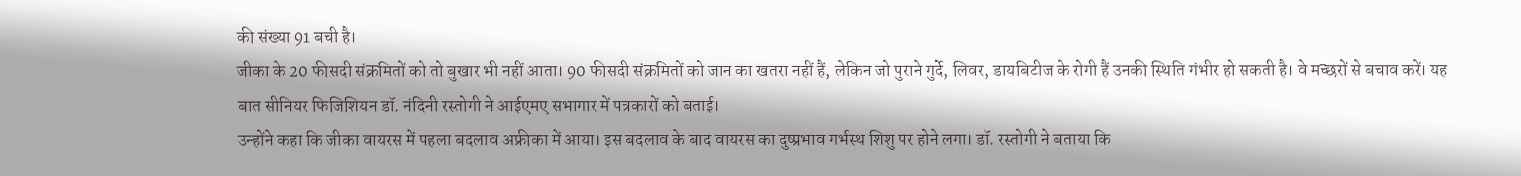की संख्या 91 बची है।
जीका के 20 फीसदी संक्रमितों को तो बुखार भी नहीं आता। 90 फीसदी संक्रमितों को जान का खतरा नहीं हैं, लेकिन जो पुराने गुर्दे, लिवर, डायबिटीज के रोगी हैं उनकी स्थिति गंभीर हो सकती है। वे मच्छरों से बचाव करें। यह बात सीनियर फिजिशियन डॉ. नंदिनी रस्तोगी ने आईएमए सभागार में पत्रकारों को बताई।
उन्होंने कहा कि जीका वायरस में पहला बदलाव अफ्रीका में आया। इस बदलाव के बाद वायरस का दुष्प्रभाव गर्भस्थ शिशु पर होने लगा। डॉ. रस्तोगी ने बताया कि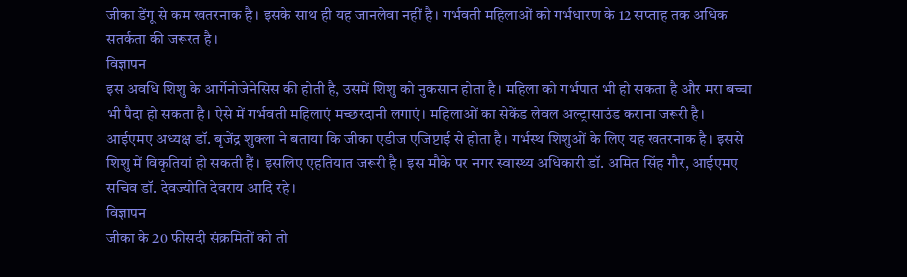जीका डेंगू से कम खतरनाक है। इसके साथ ही यह जानलेवा नहीं है। गर्भवती महिलाओं को गर्भधारण के 12 सप्ताह तक अधिक सतर्कता की जरूरत है।
विज्ञापन
इस अवधि शिशु के आर्गेनोजेनेसिस की होती है, उसमें शिशु को नुकसान होता है। महिला को गर्भपात भी हो सकता है और मरा बच्चा भी पैदा हो सकता है। ऐसे में गर्भवती महिलाएं मच्छरदानी लगाएं। महिलाओं का सेकेंड लेवल अल्ट्रासाउंड कराना जरूरी है।
आईएमए अध्यक्ष डॉ. बृजेंद्र शुक्ला ने बताया कि जीका एडीज एजिप्टाई से होता है। गर्भस्थ शिशुओं के लिए यह खतरनाक है। इससे शिशु में विकृतियां हो सकती हैं। इसलिए एहतियात जरूरी है। इस मौके पर नगर स्वास्थ्य अधिकारी डॉ. अमित सिंह गौर, आईएमए सचिव डॉ. देवज्योति देवराय आदि रहे।
विज्ञापन
जीका के 20 फीसदी संक्रमितों को तो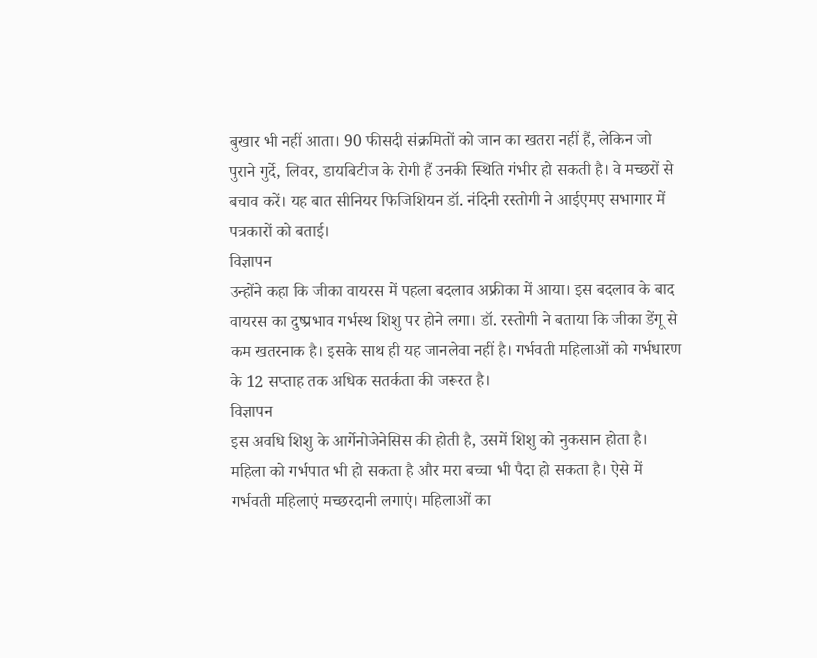बुखार भी नहीं आता। 90 फीसदी संक्रमितों को जान का खतरा नहीं हैं, लेकिन जो पुराने गुर्दे, लिवर, डायबिटीज के रोगी हैं उनकी स्थिति गंभीर हो सकती है। वे मच्छरों से बचाव करें। यह बात सीनियर फिजिशियन डॉ. नंदिनी रस्तोगी ने आईएमए सभागार में पत्रकारों को बताई।
विज्ञापन
उन्होंने कहा कि जीका वायरस में पहला बदलाव अफ्रीका में आया। इस बदलाव के बाद वायरस का दुष्प्रभाव गर्भस्थ शिशु पर होने लगा। डॉ. रस्तोगी ने बताया कि जीका डेंगू से कम खतरनाक है। इसके साथ ही यह जानलेवा नहीं है। गर्भवती महिलाओं को गर्भधारण के 12 सप्ताह तक अधिक सतर्कता की जरूरत है।
विज्ञापन
इस अवधि शिशु के आर्गेनोजेनेसिस की होती है, उसमें शिशु को नुकसान होता है। महिला को गर्भपात भी हो सकता है और मरा बच्चा भी पैदा हो सकता है। ऐसे में गर्भवती महिलाएं मच्छरदानी लगाएं। महिलाओं का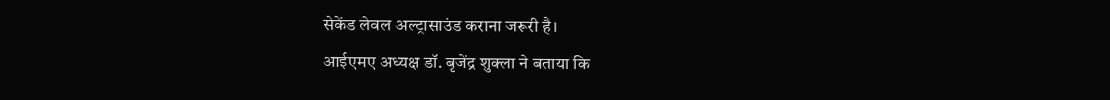सेकेंड लेवल अल्ट्रासाउंड कराना जरूरी है।
आईएमए अध्यक्ष डॉ. बृजेंद्र शुक्ला ने बताया कि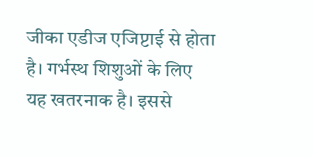जीका एडीज एजिप्टाई से होता है। गर्भस्थ शिशुओं के लिए यह खतरनाक है। इससे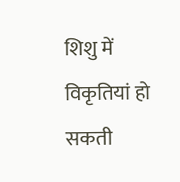शिशु में विकृतियां हो सकती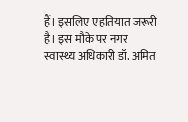हैं। इसलिए एहतियात जरूरी है। इस मौके पर नगर स्वास्थ्य अधिकारी डॉ. अमित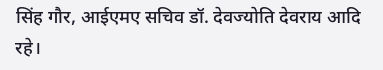सिंह गौर, आईएमए सचिव डॉ. देवज्योति देवराय आदि रहे।